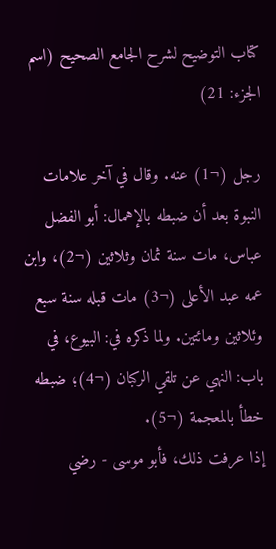كتاب التوضيح لشرح الجامع الصحيح (اسم الجزء: 21)

رجل (¬1) عنه. وقال في آخر علامات النبوة بعد أن ضبطه بالإهمال: أبو الفضل عباس، مات سنة ثمان وثلاثين (¬2)، وابن عمه عبد الأعلى (¬3) مات قبله سنة سبع وئلاثين ومائتين. ولما ذكره في: البيوع، في باب: النهي عن تلقي الركبان (¬4)؛ ضبطه خطأ بالمعجمة (¬5).
إذا عرفت ذلك، فأبو موسى - رضي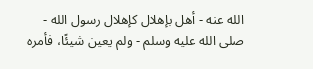الله عنه - أهل بإهلال كإهلال رسول الله - صلى الله عليه وسلم - ولم يعين شيئًا، فأمره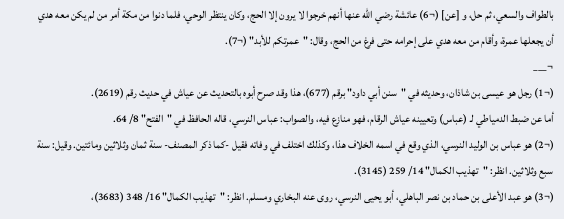بالطواف والسعي، ثم حل، و [عن] (¬6) عائشة رضي الله عنها أنهم خرجوا لا يرون إلا الحج، وكان ينتظر الوحي، فلما دنوا من مكة أمر من لم يكن معه هدي أن يجعلها عمرة، وأقام من معه هدي على إحرامه حتى فرغ من الحج، وقال: "عمرتكم للأبد" (¬7).
¬___
(¬1) رجل هو عيسى بن شاذان، وحديثه في "سنن أبي داود" برقم (677)، هذا وقد صرح أبوه بالتحديث عن عياش في حديث رقم (2619).
أما عن ضبط الدمياطي لـ (عباس) وتعيينه عياش الرقام، فهو منازع فيه، والصواب: عباس النرسي، قاله الحافظ في "الفتح" 8/ 64.
(¬2) هو عباس بن الوليد النرسي، الذي وقع في اسمه الخلاف هذا، وكذلك اختلف في وفاته فقيل -كما ذكر المصنف- سنة ثمان وثلاثين ومائتين. وقيل: سنة سبع وثلاثين. انظر: "تهذيب الكمال" 14/ 259 (3145).
(¬3) هو عبد الأعلى بن حماد بن نصر الباهلي، أبو يحيى النرسي، روى عنه البخاري ومسلم. انظر: "تهذيب الكمال" 16/ 348 (3683)،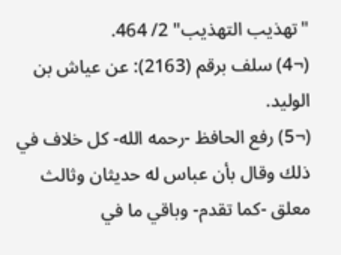"تهذيب التهذيب" 2/ 464.
(¬4) سلف برقم (2163): عن عياش بن الوليد.
(¬5) رفع الحافظ -رحمه الله- كل خلاف في ذلك وقال بأن عباس له حديثان وثالث معلق -كما تقدم- وباقي ما في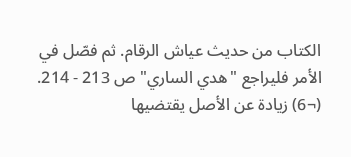الكتاب من حديث عياش الرقام. ثم فصّل في الأمر فليراجع "هدي الساري" ص 213 - 214.
(¬6) زيادة عن الأصل يقتضيها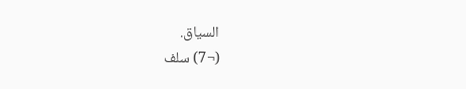السياق.
(¬7) سلف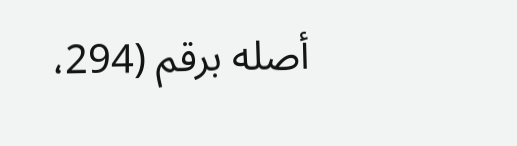أصله برقم (294،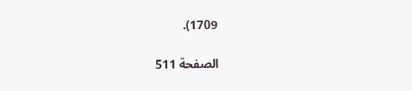1709).

الصفحة 511